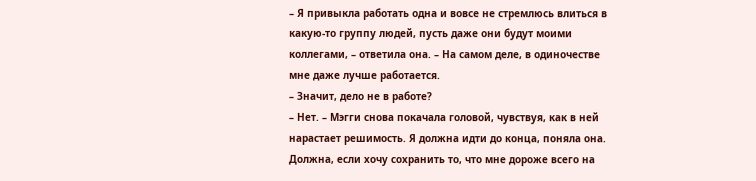– Я привыкла работать одна и вовсе не стремлюсь влиться в какую-то группу людей, пусть даже они будут моими коллегами, – ответила она. – На самом деле, в одиночестве мне даже лучше работается.
– Значит, дело не в работе?
– Нет. – Мэгги снова покачала головой, чувствуя, как в ней нарастает решимость. Я должна идти до конца, поняла она. Должна, если хочу сохранить то, что мне дороже всего на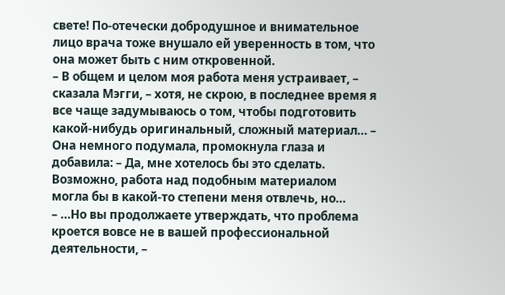свете! По-отечески добродушное и внимательное лицо врача тоже внушало ей уверенность в том, что она может быть с ним откровенной.
– В общем и целом моя работа меня устраивает, – сказала Мэгги, – хотя, не скрою, в последнее время я все чаще задумываюсь о том, чтобы подготовить какой-нибудь оригинальный, сложный материал… – Она немного подумала, промокнула глаза и добавила: – Да, мне хотелось бы это сделать. Возможно, работа над подобным материалом могла бы в какой-то степени меня отвлечь, но…
– …Но вы продолжаете утверждать, что проблема кроется вовсе не в вашей профессиональной деятельности, –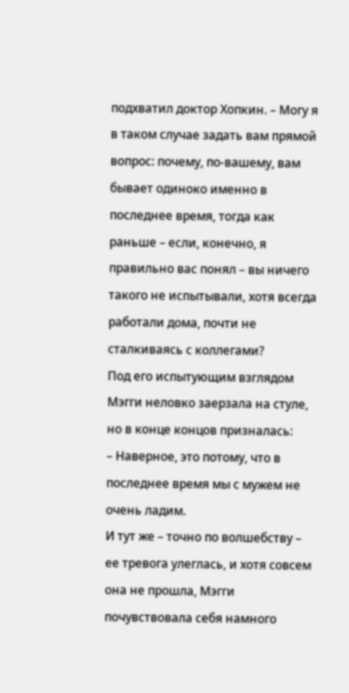подхватил доктор Хопкин. – Могу я в таком случае задать вам прямой вопрос: почему, по-вашему, вам бывает одиноко именно в последнее время, тогда как раньше – если, конечно, я правильно вас понял – вы ничего такого не испытывали, хотя всегда работали дома, почти не сталкиваясь с коллегами?
Под его испытующим взглядом Мэгги неловко заерзала на стуле, но в конце концов призналась:
– Наверное, это потому, что в последнее время мы с мужем не очень ладим.
И тут же – точно по волшебству – ее тревога улеглась, и хотя совсем она не прошла, Мэгги почувствовала себя намного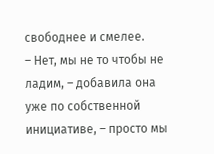свободнее и смелее.
– Нет, мы не то чтобы не ладим, – добавила она уже по собственной инициативе, – просто мы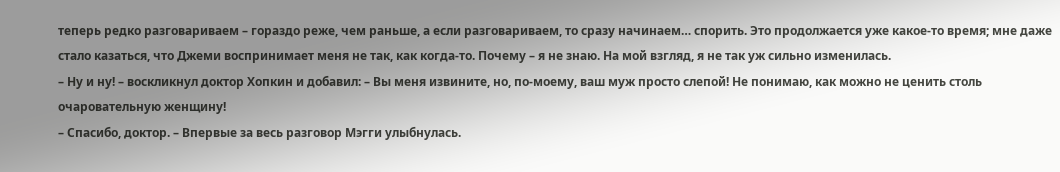теперь редко разговариваем – гораздо реже, чем раньше, а если разговариваем, то сразу начинаем… спорить. Это продолжается уже какое-то время; мне даже стало казаться, что Джеми воспринимает меня не так, как когда-то. Почему – я не знаю. На мой взгляд, я не так уж сильно изменилась.
– Ну и ну! – воскликнул доктор Хопкин и добавил: – Вы меня извините, но, по-моему, ваш муж просто слепой! Не понимаю, как можно не ценить столь очаровательную женщину!
– Спасибо, доктор. – Впервые за весь разговор Мэгги улыбнулась.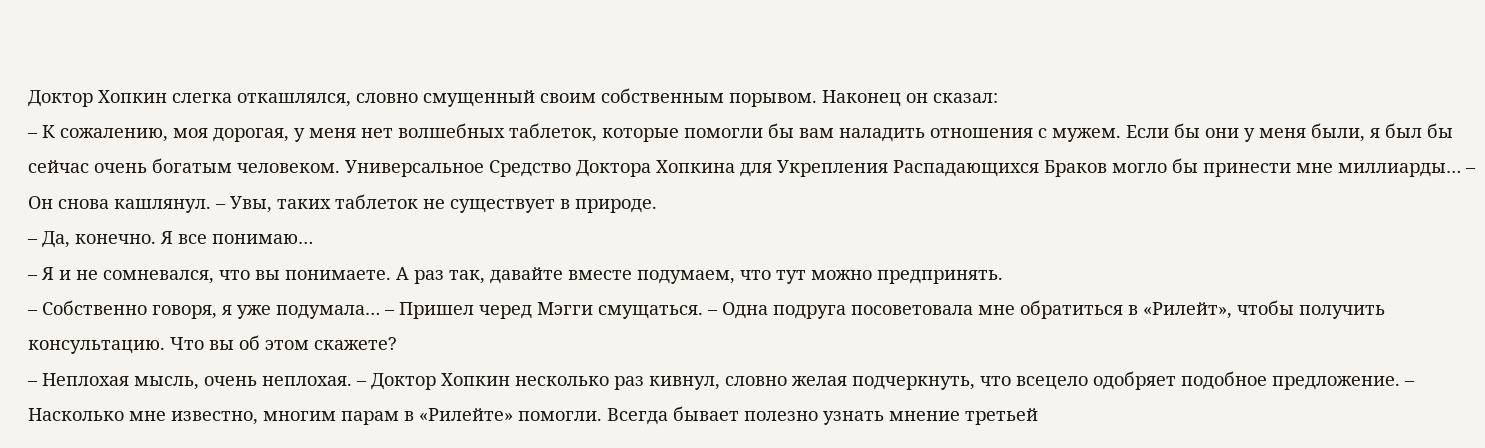Доктор Хопкин слегка откашлялся, словно смущенный своим собственным порывом. Наконец он сказал:
– К сожалению, моя дорогая, у меня нет волшебных таблеток, которые помогли бы вам наладить отношения с мужем. Если бы они у меня были, я был бы сейчас очень богатым человеком. Универсальное Средство Доктора Хопкина для Укрепления Распадающихся Браков могло бы принести мне миллиарды… – Он снова кашлянул. – Увы, таких таблеток не существует в природе.
– Да, конечно. Я все понимаю…
– Я и не сомневался, что вы понимаете. А раз так, давайте вместе подумаем, что тут можно предпринять.
– Собственно говоря, я уже подумала… – Пришел черед Мэгги смущаться. – Одна подруга посоветовала мне обратиться в «Рилейт», чтобы получить консультацию. Что вы об этом скажете?
– Неплохая мысль, очень неплохая. – Доктор Хопкин несколько раз кивнул, словно желая подчеркнуть, что всецело одобряет подобное предложение. – Насколько мне известно, многим парам в «Рилейте» помогли. Всегда бывает полезно узнать мнение третьей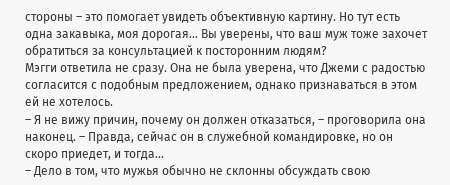стороны – это помогает увидеть объективную картину. Но тут есть одна закавыка, моя дорогая… Вы уверены, что ваш муж тоже захочет обратиться за консультацией к посторонним людям?
Мэгги ответила не сразу. Она не была уверена, что Джеми с радостью согласится с подобным предложением, однако признаваться в этом ей не хотелось.
– Я не вижу причин, почему он должен отказаться, – проговорила она наконец. – Правда, сейчас он в служебной командировке, но он скоро приедет, и тогда…
– Дело в том, что мужья обычно не склонны обсуждать свою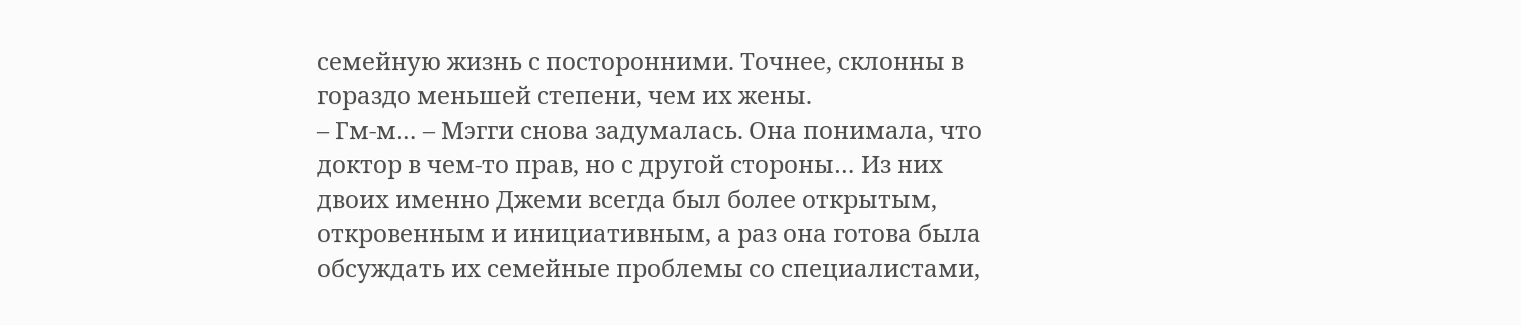семейную жизнь с посторонними. Точнее, склонны в гораздо меньшей степени, чем их жены.
– Гм-м… – Мэгги снова задумалась. Она понимала, что доктор в чем-то прав, но с другой стороны… Из них двоих именно Джеми всегда был более открытым, откровенным и инициативным, а раз она готова была обсуждать их семейные проблемы со специалистами,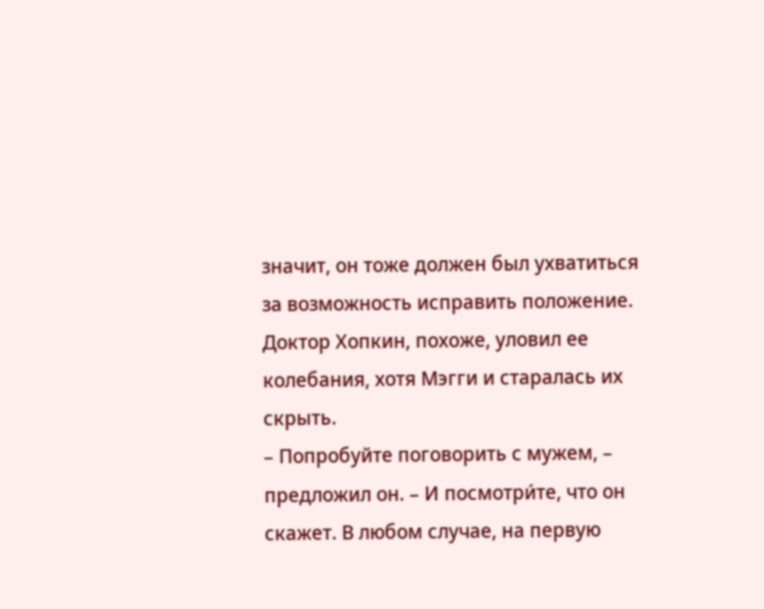значит, он тоже должен был ухватиться за возможность исправить положение.
Доктор Хопкин, похоже, уловил ее колебания, хотя Мэгги и старалась их скрыть.
– Попробуйте поговорить с мужем, – предложил он. – И посмотри́те, что он скажет. В любом случае, на первую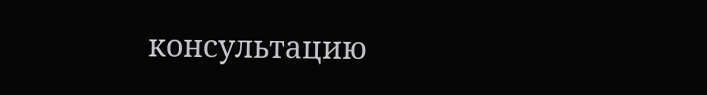консультацию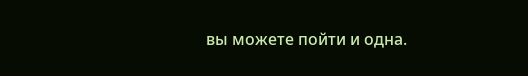вы можете пойти и одна.